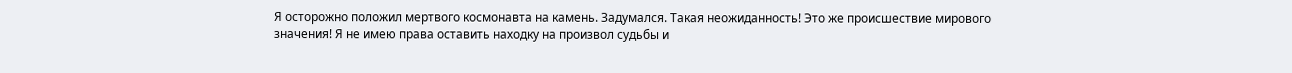Я осторожно положил мертвого космонавта на камень. Задумался. Такая неожиданность! Это же происшествие мирового значения! Я не имею права оставить находку на произвол судьбы и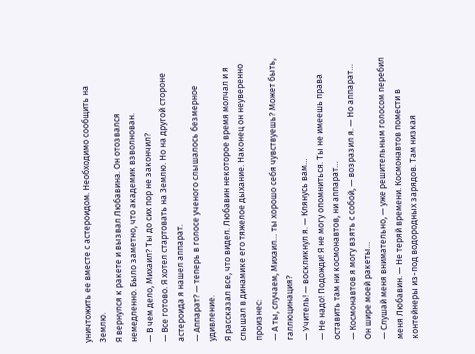уничтожить ее вместе с астероидом. Необходимо сообщить на Землю.
Я вернулся к ракете и вызвал Любавина. Он отозвался немедленно. Было заметно, что академик взволнован.
— В чем дело, Михаил? Ты до сих пор не закончил?
— Все готово. Я хотел стартовать на Землю. Но на другой стороне астероида я нашел аппарат.
— Аппарат? — теперь в голосе ученого слышалось безмерное удивление.
Я рассказал все, что видел. Любавин некоторое время молчал и я слышал в динамике его тяжелое дыхание. Наконец он неуверенно произнес:
— А ты, случаем, Михаил… ты хорошо себя чувствуешь? Может быть, галлюцинация?
— Учитель! — воскликнул я. — Клянусь вам…
— Не надо! Подожди! Я не могу опомниться. Ты не имеешь права оставить там ни космонавтов, ни аппарат…
— Космонавтов я могу взять с собой, — возразил я. — Но аппарат… Он шире моей ракеты…
— Слушай меня внимательно, — уже решительным голосом перебил меня Любавин. — Не теряй времени. Космонавтов помести в контейнеры из-под водородных зарядов. Там низкая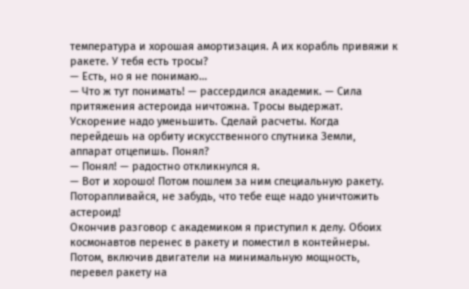температура и хорошая амортизация. А их корабль привяжи к ракете. У тебя есть тросы?
— Есть, но я не понимаю…
— Что ж тут понимать! — рассердился академик. — Сила притяжения астероида ничтожна. Тросы выдержат. Ускорение надо уменьшить. Сделай расчеты. Когда перейдешь на орбиту искусственного спутника Земли, аппарат отцепишь. Понял?
— Понял! — радостно откликнулся я.
— Вот и хорошо! Потом пошлем за ним специальную ракету. Поторапливайся, не забудь, что тебе еще надо уничтожить астероид!
Окончив разговор с академиком я приступил к делу. Обоих космонавтов перенес в ракету и поместил в контейнеры. Потом, включив двигатели на минимальную мощность, перевел ракету на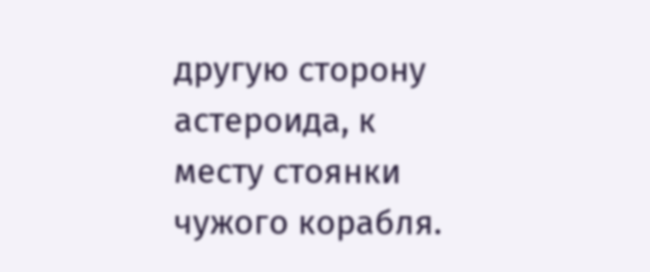другую сторону астероида, к месту стоянки чужого корабля.